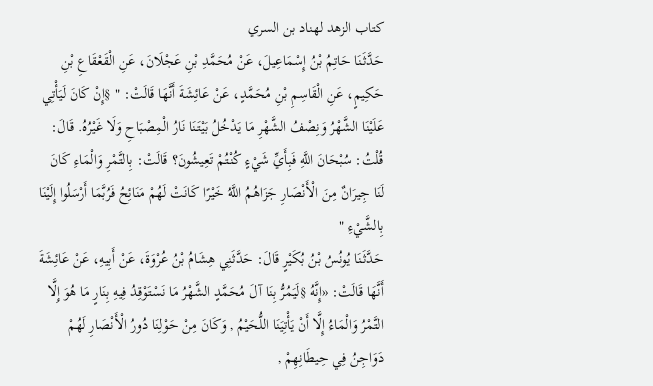كتاب الزهد لهناد بن السري
حَدَّثَنَا حَاتِمُ بْنُ إِسْمَاعِيلَ، عَنْ مُحَمَّدِ بْنِ عَجْلَانَ، عَنِ الْقَعْقَاعِ بْنِ حَكِيمٍ، عَنِ الْقَاسِمِ بْنِ مُحَمَّدٍ، عَنْ عَائِشَةَ أَنَّهَا قَالَتْ: " §إِنْ كَانَ لَيَأْتِي عَلَيْنَا الشَّهْرُ وَنِصْفُ الشَّهْرِ مَا يَدْخُلُ بَيْتَنَا نَارُ الْمِصْبَاحِ وَلَا غَيْرُهُ. قَالَ: قُلْتُ: سُبْحَانَ اللَّهِ فَبِأَيِّ شَيْءٍ كُنْتُمْ تَعِيشُونَ؟ قَالَتْ: بِالتَّمْرِ وَالْمَاءِ كَانَ لَنَا جِيرَانٌ مِنَ الْأَنْصَارِ جَزَاهُمُ اللَّهُ خَيْرًا كَانَتْ لَهُمْ مَنَائِحُ فَرُبَّمَا أَرْسَلُوا إِلَيْنَا بِالشَّيْءِ "
حَدَّثَنَا يُونُسُ بْنُ بُكَيْرٍ قَالَ: حَدَّثَنِي هِشَامُ بْنُ عُرْوَةَ، عَنْ أَبِيهِ، عَنْ عَائِشَةَ أَنَّهَا قَالَتْ: «إِنَّهُ §لَيَمُرُّ بِنَا آلَ مُحَمَّدٍ الشَّهْرُ مَا نَسْتَوْقِدُ فِيهِ بِنَارٍ مَا هُوَ إِلَّا التَّمْرُ وَالْمَاءُ إِلَّا أَنْ يَأْتِيَنَا اللُّحَيْمُ , وَكَانَ مِنْ حَوْلِنَا دُورُ الْأَنْصَارِ لَهُمْ دَوَاجِنُ فِي حِيطَانِهِمْ ,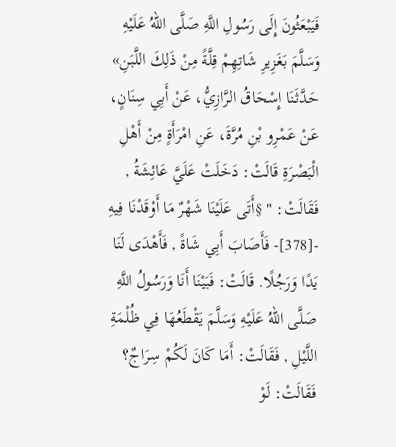فَيَبْعَثُونَ إِلَى رَسُولِ اللَّهِ صَلَّى اللهُ عَلَيْهِ وَسَلَّمَ بَغَزِيرِ شَاتِهِمْ قِلَّةً مِنْ ذَلِكَ اللَّبَنِ»
حَدَّثَنَا إِسْحَاقُ الرَّازِيُّ، عَنْ أَبِي سِنَانٍ، عَنْ عَمْرِو بْنِ مُرَّةَ، عَنِ امْرَأَةٍ مِنْ أَهْلِ الْبَصْرَةِ قَالَتْ: دَخَلَتْ عَلَيَّ عَائِشَةُ , فَقَالَتْ: " §أَتَى عَلَيْنَا شَهْرٌ مَا أَوْقَدْنَا فِيهِ -[378]- فَأَصَابَ أَبِي شَاةً , فَأَهْدَى لَنَا يَدًا وَرَجُلًا. قَالَتْ: فَبَيْنَا أَنَا وَرَسُولُ اللَّهِ صَلَّى اللهُ عَلَيْهِ وَسَلَّمَ يَقْطَعُهَا فِي ظُلْمَةِ اللَّيْلِ , فَقَالَتْ: أَمَا كَانَ لَكُمْ سِرَاجٌ؟ فَقَالَتْ: لَوْ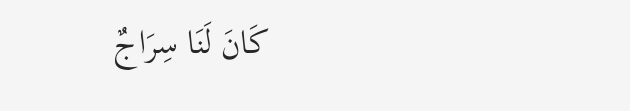كَانَ لَنَا سِرَاجٌ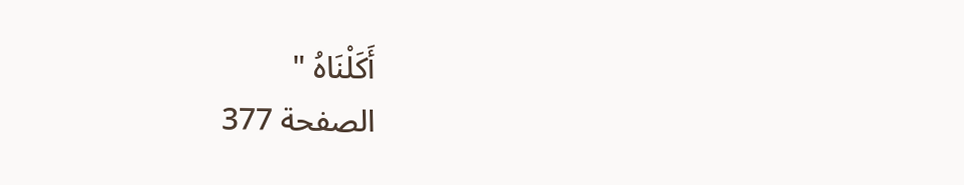أَكَلْنَاهُ "
الصفحة 377